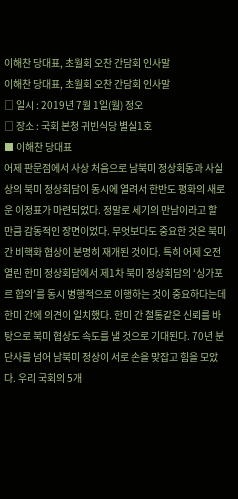이해찬 당대표, 초월회 오찬 간담회 인사말
이해찬 당대표, 초월회 오찬 간담회 인사말
□ 일시 : 2019년 7월 1일(월) 정오
□ 장소 : 국회 본청 귀빈식당 별실1호
■ 이해찬 당대표
어제 판문점에서 사상 처음으로 남북미 정상회동과 사실상의 북미 정상회담이 동시에 열려서 한반도 평화의 새로운 이정표가 마련되었다. 정말로 세기의 만남이라고 할 만큼 감동적인 장면이었다. 무엇보다도 중요한 것은 북미 간 비핵화 협상이 분명히 재개된 것이다. 특히 어제 오전 열린 한미 정상회담에서 제1차 북미 정상회담의 ‘싱가포르 합의’를 동시 병행적으로 이행하는 것이 중요하다는데 한미 간에 의견이 일치했다. 한미 간 철통같은 신뢰를 바탕으로 북미 협상도 속도를 낼 것으로 기대된다. 70년 분단사를 넘어 남북미 정상이 서로 손을 맞잡고 힘을 모았다. 우리 국회의 5개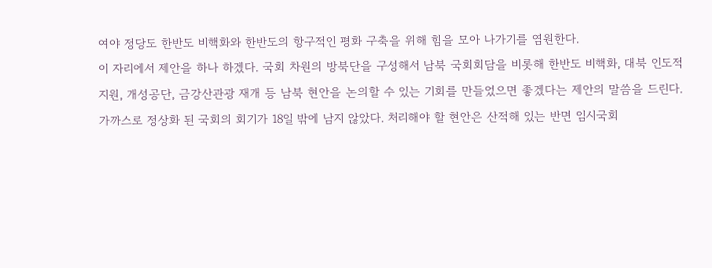여야 정당도 한반도 비핵화와 한반도의 항구적인 평화 구축을 위해 힘을 모아 나가기를 염원한다.
이 자리에서 제안을 하나 하겠다. 국회 차원의 방북단을 구성해서 남북 국회회담을 비롯해 한반도 비핵화, 대북 인도적 지원, 개성공단, 금강산관광 재개 등 남북 현안을 논의할 수 있는 기회를 만들었으면 좋겠다는 제안의 말씀을 드린다.
가까스로 정상화 된 국회의 회기가 18일 밖에 남지 않았다. 처리해야 할 현안은 산적해 있는 반면 임시국회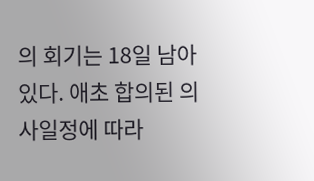의 회기는 18일 남아 있다. 애초 합의된 의사일정에 따라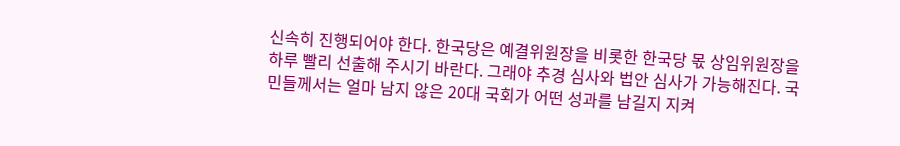신속히 진행되어야 한다. 한국당은 예결위원장을 비롯한 한국당 몫 상임위원장을 하루 빨리 선출해 주시기 바란다. 그래야 추경 심사와 법안 심사가 가능해진다. 국민들께서는 얼마 남지 않은 20대 국회가 어떤 성과를 남길지 지켜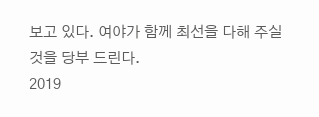보고 있다. 여야가 함께 최선을 다해 주실 것을 당부 드린다.
2019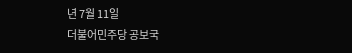년 7월 11일
더불어민주당 공보국